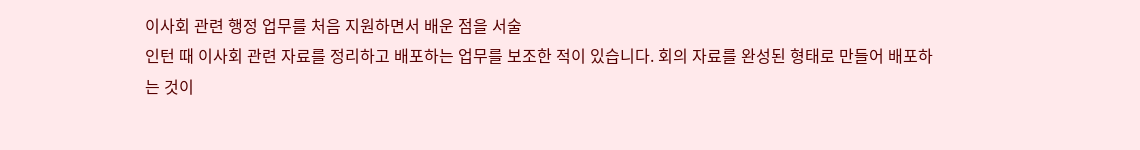이사회 관련 행정 업무를 처음 지원하면서 배운 점을 서술
인턴 때 이사회 관련 자료를 정리하고 배포하는 업무를 보조한 적이 있습니다. 회의 자료를 완성된 형태로 만들어 배포하는 것이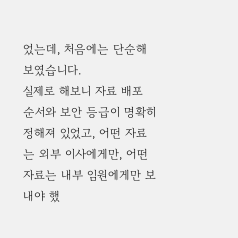었는데, 처음에는 단순해 보였습니다.
실제로 해보니 자료 배포 순서와 보안 등급이 명확히 정해져 있었고, 어떤 자료는 외부 이사에게만, 어떤 자료는 내부 임원에게만 보내야 했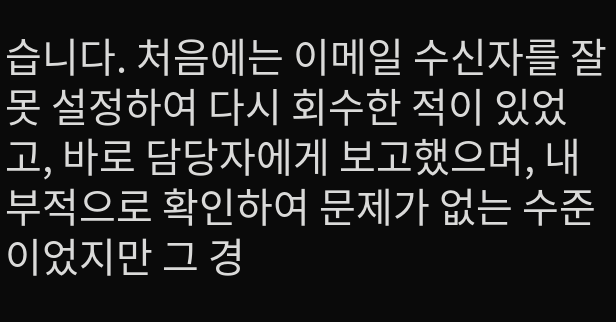습니다. 처음에는 이메일 수신자를 잘못 설정하여 다시 회수한 적이 있었고, 바로 담당자에게 보고했으며, 내부적으로 확인하여 문제가 없는 수준이었지만 그 경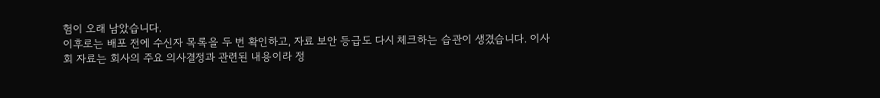험이 오래 남았습니다.
이후로는 배포 전에 수신자 목록을 두 번 확인하고, 자료 보안 등급도 다시 체크하는 습관이 생겼습니다. 이사회 자료는 회사의 주요 의사결정과 관련된 내용이라 정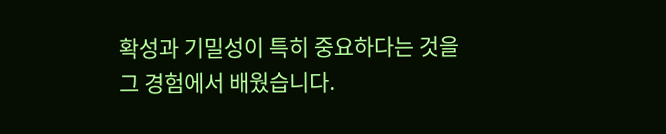확성과 기밀성이 특히 중요하다는 것을 그 경험에서 배웠습니다.